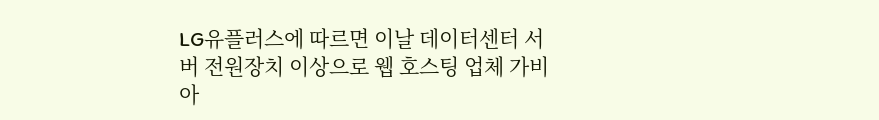LG유플러스에 따르면 이날 데이터센터 서버 전원장치 이상으로 웹 호스팅 업체 가비아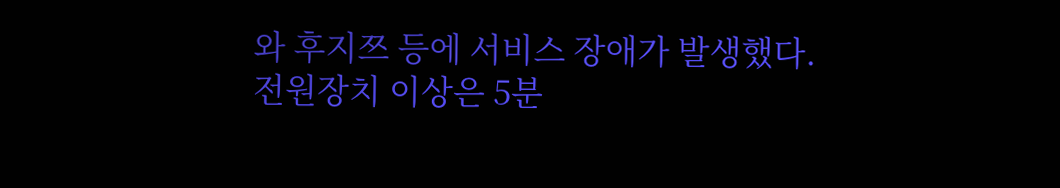와 후지쯔 등에 서비스 장애가 발생했다.
전원장치 이상은 5분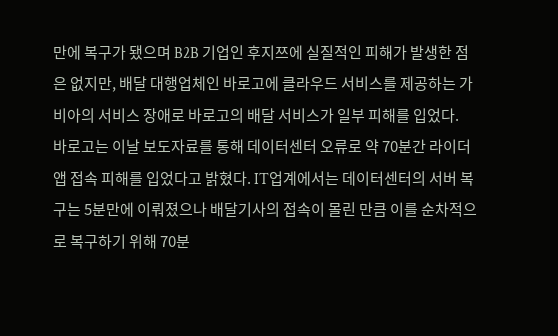만에 복구가 됐으며 B2B 기업인 후지쯔에 실질적인 피해가 발생한 점은 없지만, 배달 대행업체인 바로고에 클라우드 서비스를 제공하는 가비아의 서비스 장애로 바로고의 배달 서비스가 일부 피해를 입었다.
바로고는 이날 보도자료를 통해 데이터센터 오류로 약 70분간 라이더 앱 접속 피해를 입었다고 밝혔다. IT업계에서는 데이터센터의 서버 복구는 5분만에 이뤄졌으나 배달기사의 접속이 몰린 만큼 이를 순차적으로 복구하기 위해 70분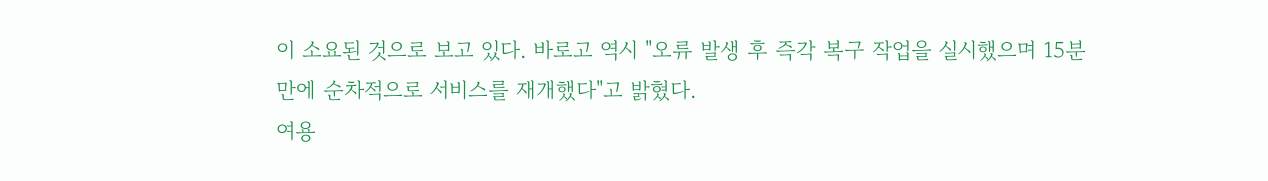이 소요된 것으로 보고 있다. 바로고 역시 "오류 발생 후 즉각 복구 작업을 실시했으며 15분 만에 순차적으로 서비스를 재개했다"고 밝혔다.
여용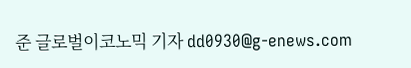준 글로벌이코노믹 기자 dd0930@g-enews.com